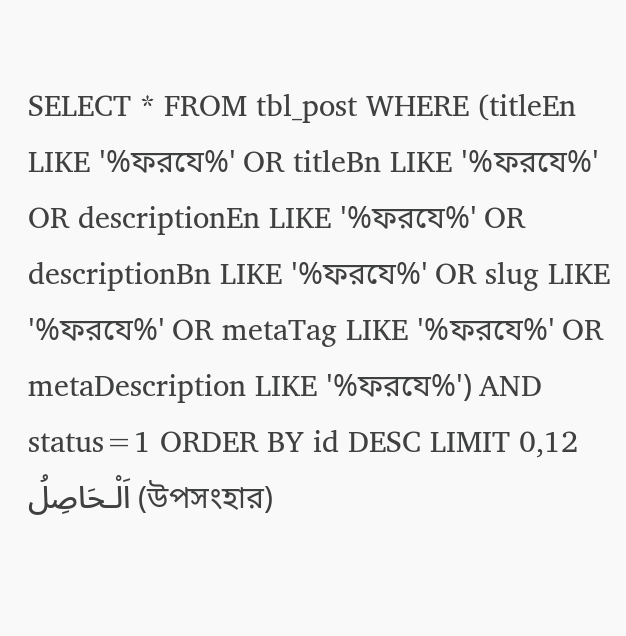SELECT * FROM tbl_post WHERE (titleEn LIKE '%ফরযে%' OR titleBn LIKE '%ফরযে%' OR descriptionEn LIKE '%ফরযে%' OR descriptionBn LIKE '%ফরযে%' OR slug LIKE '%ফরযে%' OR metaTag LIKE '%ফরযে%' OR metaDescription LIKE '%ফরযে%') AND status=1 ORDER BY id DESC LIMIT 0,12
اَلْـحَاصِلُ (উপসংহার)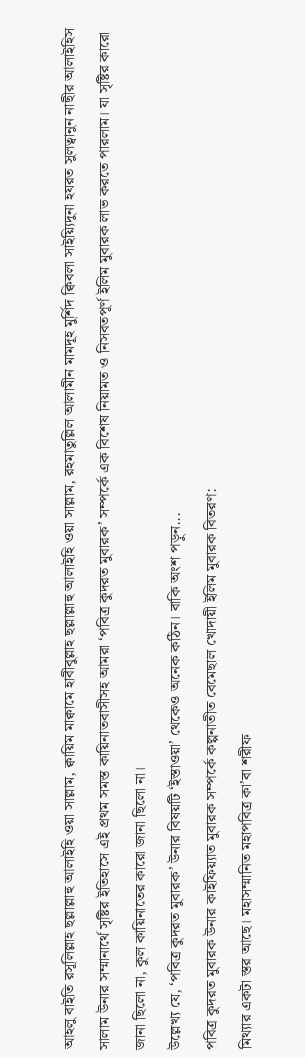আহলু বাইতি রসূলিল্লাহ ছল্লাল্লাহু আলাইহি ওয়া সাল্লাম, ক্বায়িম মাক্বামে হাবীবুল্লাহ ছল্লাল্লাহু আলাইহি ওয়া সাল্লাম, রহমাতুল্লিল আলামীন মামদূহ মুর্শিদ ক্বিবলা সাইয়্যিদুনা হযরত সুলত্বানুন নাছীর আলাইহিস সালাম উনার সম্মানার্থে সৃষ্টির ইতিহাসে এই প্রথম সমস্ত কায়িনাতবাসীসহ আমরা ‘পবিত্র কুদরত মুবারক’ সম্পর্কে এক বিশেষ নিয়ামত ও নিসবতপূর্ণ ইলিম মুবারক লাভ করতে পারলাম। যা সৃষ্টির কারো জানা ছিলো না, কুল কায়িনাতের কারো জানা ছিলো না।
উল্লেখ্য যে, ‘পবিত্র কুদরত মুবারক’ উনার বিষয়টি ‘ইস্তাওয়া’ থেকেও অনেক কঠিন। বাকি অংশ পড়ুন...
পবিত্র কুদরত মুবারক উনার কাইফিয়্যাত মুবারক সম্পর্কে কল্পনাতীত বেমেছাল খোদায়ী ইলিম মুবারক বিতরণ:
মিথ্যার একটা স্তর আছে। মহাসম্মানিত মহাপবিত্র কা’বা শরীফ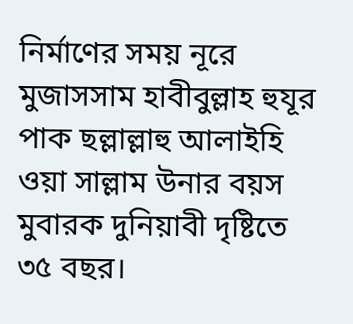নির্মাণের সময় নূরে মুজাসসাম হাবীবুল্লাহ হুযূর পাক ছল্লাল্লাহু আলাইহি ওয়া সাল্লাম উনার বয়স মুবারক দুনিয়াবী দৃষ্টিতে ৩৫ বছর।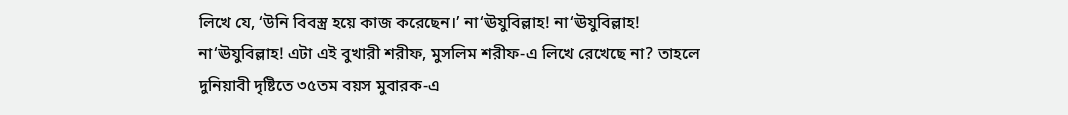লিখে যে, ‘উনি বিবস্ত্র হয়ে কাজ করেছেন।’ না‘ঊযুবিল্লাহ! না‘ঊযুবিল্লাহ! না‘ঊযুবিল্লাহ! এটা এই বুখারী শরীফ, মুসলিম শরীফ-এ লিখে রেখেছে না? তাহলে দুনিয়াবী দৃষ্টিতে ৩৫তম বয়স মুবারক-এ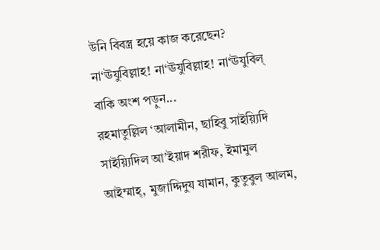উনি বিবস্ত্র হয়ে কাজ করেছেন? না‘ঊযুবিল্লাহ! না‘ঊযুবিল্লাহ! না‘ঊযুবিল্ বাকি অংশ পড়ুন...
রহমাতুল্লিল ‘আলামীন, ছাহিবু সাইয়্যিদি সাইয়্যিদিল আ’ইয়াদ শরীফ, ইমামুল আইম্মাহ্, মুজাদ্দিদুয যামান, কুতুবুল আলম,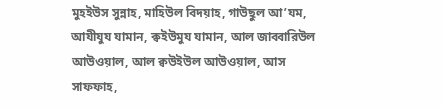মুহইউস সুন্নাহ, মাহিউল বিদয়াহ, গাউছুল আ’যম, আযীযুয যামান, ক্বইউমুয যামান, আল জাব্বারিউল আউওয়াল, আল ক্বউইউল আউওয়াল, আস সাফফাহ,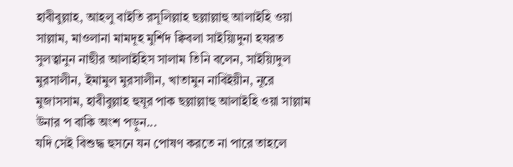হাবীবুল্লাহ, আহলু বাইতি রসূলিল্লাহ ছল্লাল্লাহু আলাইহি ওয়া সাল্লাম, মাওলানা মামদূহ মুর্শিদ ক্বিবলা সাইয়্যিদুনা হযরত সুলত্বানুন নাছীর আলাইহিস সালাম তিনি বলেন, সাইয়্যিদুল মুরসালীন, ইমামুল মুরসালীন, খাতামুন নাবিইয়ীন, নূরে মুজাসসাম, হাবীবুল্লাহ হুযূর পাক ছল্লাল্লাহু আলাইহি ওয়া সাল্লাম উনার প বাকি অংশ পড়ুন...
যদি সেই বিশুদ্ধ হুসনে যন পোষণ করতে না পারে তাহলে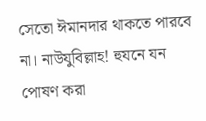সেতো ঈমানদার থাকতে পারবে না। নাউযুবিল্লাহ! হুযনে যন পোষণ করা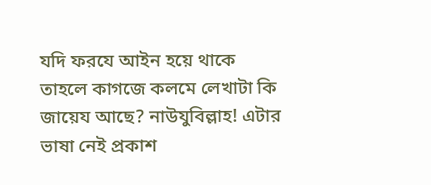যদি ফরযে আইন হয়ে থাকে তাহলে কাগজে কলমে লেখাটা কি জায়েয আছে? নাউযুবিল্লাহ! এটার ভাষা নেই প্রকাশ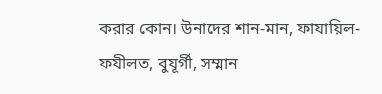করার কোন। উনাদের শান-মান, ফাযায়িল-ফযীলত, বুযূর্গী, সম্মান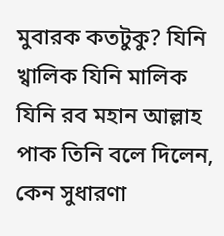মুবারক কতটুকু? যিনি খ্বালিক যিনি মালিক যিনি রব মহান আল্লাহ পাক তিনি বলে দিলেন, কেন সুধারণা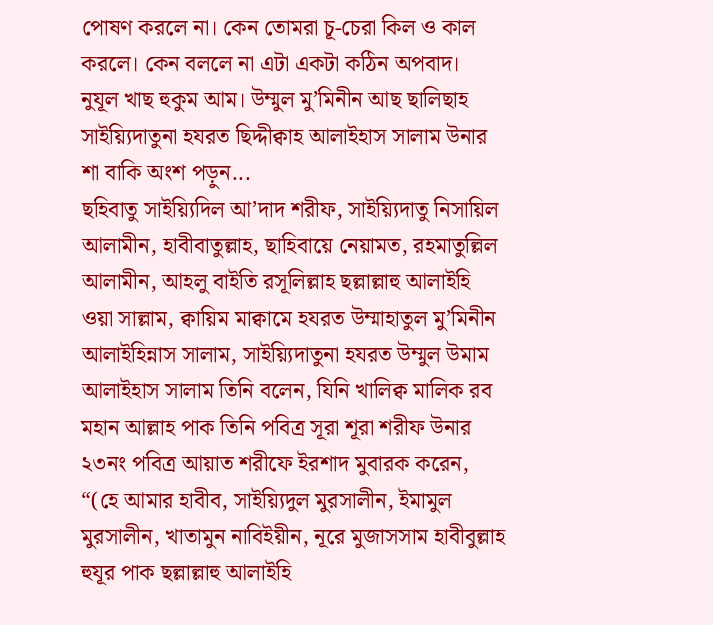পোষণ করলে না। কেন তোমরা চূ-চেরা কিল ও কাল করলে। কেন বললে না এটা একটা কঠিন অপবাদ। নুযূল খাছ হুকুম আম। উম্মুল মু’মিনীন আছ ছালিছাহ সাইয়্যিদাতুনা হযরত ছিদ্দীক্বাহ আলাইহাস সালাম উনার শা বাকি অংশ পড়ুন...
ছহিবাতু সাইয়্যিদিল আ’দাদ শরীফ, সাইয়্যিদাতু নিসায়িল আলামীন, হাবীবাতুল্লাহ, ছাহিবায়ে নেয়ামত, রহমাতুল্লিল আলামীন, আহলু বাইতি রসূলিল্লাহ ছল্লাল্লাহু আলাইহি ওয়া সাল্লাম, ক্বায়িম মাক্বামে হযরত উম্মাহাতুল মু’মিনীন আলাইহিন্নাস সালাম, সাইয়্যিদাতুনা হযরত উম্মুল উমাম আলাইহাস সালাম তিনি বলেন, যিনি খালিক্ব মালিক রব মহান আল্লাহ পাক তিনি পবিত্র সূরা শূরা শরীফ উনার ২৩নং পবিত্র আয়াত শরীফে ইরশাদ মুবারক করেন, “(হে আমার হাবীব, সাইয়্যিদুল মুরসালীন, ইমামুল মুরসালীন, খাতামুন নাবিইয়ীন, নূরে মুজাসসাম হাবীবুল্লাহ হুযূর পাক ছল্লাল্লাহু আলাইহি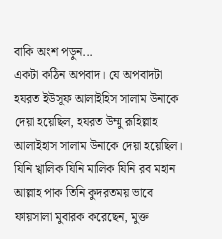বাকি অংশ পড়ুন...
একটা কঠিন অপবাদ। যে অপবাদটা হযরত ইউসূফ আলাইহিস সালাম উনাকে দেয়া হয়েছিল, হযরত উম্মু রূহিল্লাহ আলাইহাস সালাম উনাকে দেয়া হয়েছিল। যিনি খ্বালিক যিনি মালিক যিনি রব মহান আল্লাহ পাক তিনি কুদরতময় ভাবে ফায়সালা মুবারক করেছেন, মুক্ত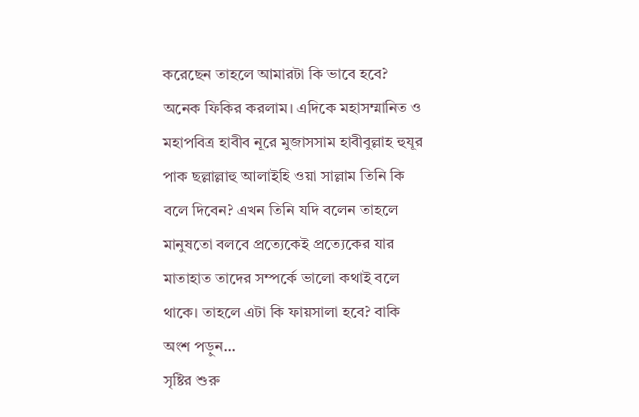করেছেন তাহলে আমারটা কি ভাবে হবে? অনেক ফিকির করলাম। এদিকে মহাসম্মানিত ও মহাপবিত্র হাবীব নূরে মুজাসসাম হাবীবুল্লাহ হুযূর পাক ছল্লাল্লাহু আলাইহি ওয়া সাল্লাম তিনি কি বলে দিবেন? এখন তিনি যদি বলেন তাহলে মানুষতো বলবে প্রত্যেকেই প্রত্যেকের যার মাতাহাত তাদের সম্পর্কে ভালো কথাই বলে থাকে। তাহলে এটা কি ফায়সালা হবে? বাকি অংশ পড়ুন...
সৃষ্টির শুরু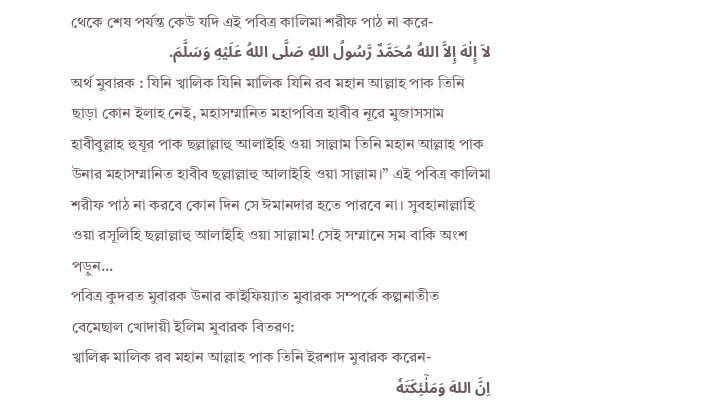থেকে শেষ পর্যন্ত কেউ যদি এই পবিত্র কালিমা শরীফ পাঠ না করে-
لاَ إِلٰهَ إِلاَّ اللهُ مُحَمَّدٌ رَّسُولُ اللهِ صَلَّى اللهُ عَلَيْهِ وَسَلَّمَ.
অর্থ মুবারক : যিনি খ্বালিক যিনি মালিক যিনি রব মহান আল্লাহ পাক তিনি ছাড়া কোন ইলাহ নেই, মহাসম্মানিত মহাপবিত্র হাবীব নূরে মুজাসসাম হাবীবুল্লাহ হুযূর পাক ছল্লাল্লাহু আলাইহি ওয়া সাল্লাম তিনি মহান আল্লাহ পাক উনার মহাসম্মানিত হাবীব ছল্লাল্লাহু আলাইহি ওয়া সাল্লাম।” এই পবিত্র কালিমা শরীফ পাঠ না করবে কোন দিন সে ঈমানদার হতে পারবে না। সুবহানাল্লাহি ওয়া রসূলিহি ছল্লাল্লাহু আলাইহি ওয়া সাল্লাম! সেই সম্মানে সম বাকি অংশ পড়ুন...
পবিত্র কুদরত মুবারক উনার কাইফিয়্যাত মুবারক সম্পর্কে কল্পনাতীত বেমেছাল খোদায়ী ইলিম মুবারক বিতরণ:
খ্বালিক্ব মালিক রব মহান আল্লাহ পাক তিনি ইরশাদ মুবারক করেন-
اِنَّ اللهَ وَمَلٰٓئِكَتَهٗ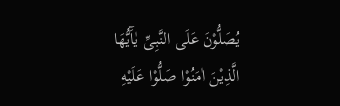يُصَلُّوْنَ عَلَى النَّبِـىِّ يٰآَيُّهَا الَّذِيْنَ اٰمَنُوْا صَلُّوْا عَلَيْهِ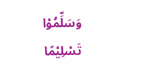وَسَلِّمُوْا تَسْلِيْمًا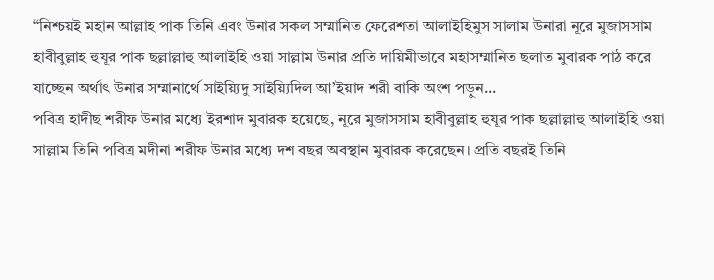“নিশ্চয়ই মহান আল্লাহ পাক তিনি এবং উনার সকল সম্মানিত ফেরেশতা আলাইহিমুস সালাম উনারা নূরে মুজাসসাম হাবীবুল্লাহ হুযূর পাক ছল্লাল্লাহু আলাইহি ওয়া সাল্লাম উনার প্রতি দায়িমীভাবে মহাসম্মানিত ছলাত মুবারক পাঠ করে যাচ্ছেন অর্থাৎ উনার সম্মানার্থে সাইয়্যিদু সাইয়্যিদিল আ’ইয়াদ শরী বাকি অংশ পড়ুন...
পবিত্র হাদীছ শরীফ উনার মধ্যে ইরশাদ মুবারক হয়েছে, নূরে মুজাসসাম হাবীবুল্লাহ হুযূর পাক ছল্লাল্লাহু আলাইহি ওয়া সাল্লাম তিনি পবিত্র মদীনা শরীফ উনার মধ্যে দশ বছর অবস্থান মুবারক করেছেন। প্রতি বছরই তিনি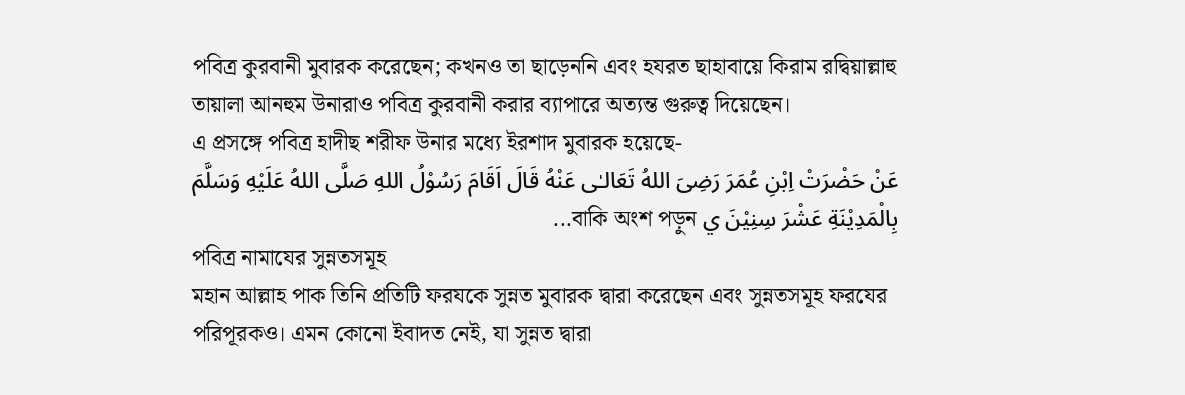পবিত্র কুরবানী মুবারক করেছেন; কখনও তা ছাড়েননি এবং হযরত ছাহাবায়ে কিরাম রদ্বিয়াল্লাহু তায়ালা আনহুম উনারাও পবিত্র কুরবানী করার ব্যাপারে অত্যন্ত গুরুত্ব দিয়েছেন।
এ প্রসঙ্গে পবিত্র হাদীছ শরীফ উনার মধ্যে ইরশাদ মুবারক হয়েছে-
عَنْ حَضْرَتْ اِبْنِ عُمَرَ رَضِىَ اللهُ تَعَالـٰى عَنْهُ قَالَ اَقَامَ رَسُوْلُ اللهِ صَلَّى اللهُ عَلَيْهِ وَسَلَّمَ بِالْمَدِيْنَةِ عَشْرَ سِنِيْنَ ي বাকি অংশ পড়ুন...
পবিত্র নামাযের সুন্নতসমূহ
মহান আল্লাহ পাক তিনি প্রতিটি ফরযকে সুন্নত মুবারক দ্বারা করেছেন এবং সুন্নতসমূহ ফরযের পরিপূরকও। এমন কোনো ইবাদত নেই, যা সুন্নত দ্বারা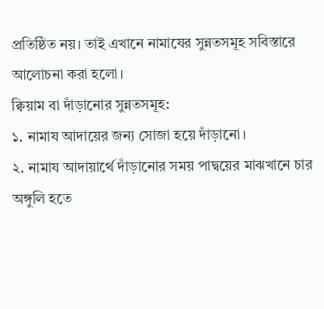প্রতিষ্ঠিত নয়। তাই এখানে নামাযের সুন্নতসমূহ সবিস্তারে আলোচনা করা হলো।
ক্বিয়াম বা দাঁড়ানোর সুন্নতসমূহ:
১. নামায আদায়ের জন্য সোজা হয়ে দাঁড়ানো।
২. নামায আদায়ার্থে দাঁড়ানোর সময় পাদ্বয়ের মাঝখানে চার অঙ্গুলি হতে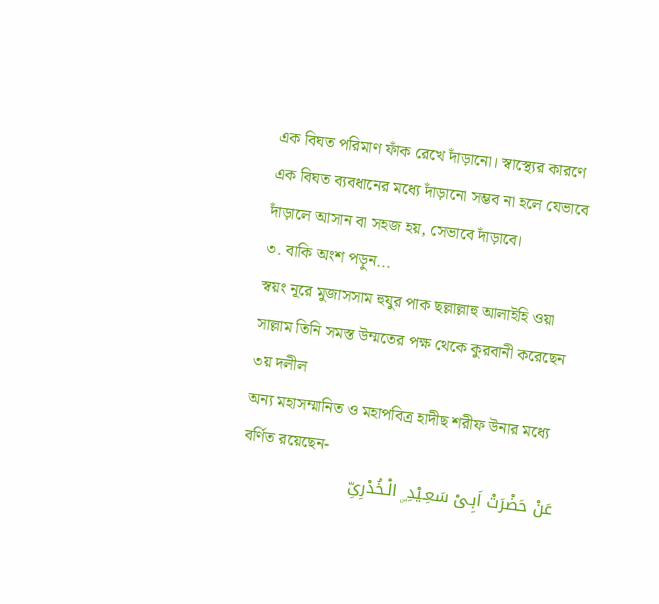এক বিঘত পরিমাণ ফাঁক রেখে দাঁড়ানো। স্বাস্থ্যের কারণে এক বিঘত ব্যবধানের মধ্যে দাঁড়ানো সম্ভব না হলে যেভাবে দাঁড়ালে আসান বা সহজ হয়, সেভাবে দাঁড়াবে।
৩. বাকি অংশ পড়ুন...
স্বয়ং নূরে মুজাসসাম হুযুর পাক ছল্লাল্লাহু আলাইহি ওয়া সাল্লাম তিনি সমস্ত উম্মতের পক্ষ থেকে কুরবানী করেছেন
৩য় দলীল
অন্য মহাসম্মানিত ও মহাপবিত্র হাদীছ শরীফ উনার মধ্যে বর্ণিত রয়েছেন-
عَنْ حَضْرَتْ اَبِـىْ سَعِـيْدِ ۣ الْـخُدْرِىِّ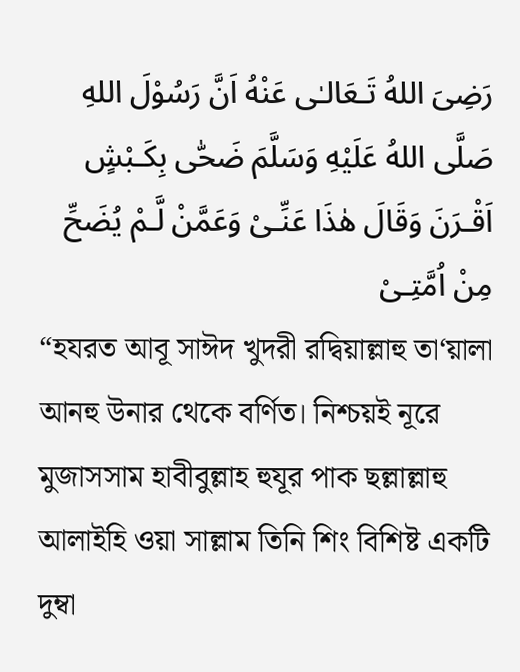رَضِىَ اللهُ تَـعَالـٰى عَنْهُ اَنَّ رَسُوْلَ اللهِ صَلَّى اللهُ عَلَيْهِ وَسَلَّمَ ضَحّٰى بِكَـبْشٍ اَقْـرَنَ وَقَالَ هٰذَا عَنِّـىْ وَعَمَّنْ لَّـمْ يُضَحِّ مِنْ اُمَّتِـىْ
“হযরত আবূ সাঈদ খুদরী রদ্বিয়াল্লাহু তা‘য়ালা আনহু উনার থেকে বর্ণিত। নিশ্চয়ই নূরে মুজাসসাম হাবীবুল্লাহ হুযূর পাক ছল্লাল্লাহু আলাইহি ওয়া সাল্লাম তিনি শিং বিশিষ্ট একটি দুম্বা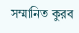সম্মানিত কুরব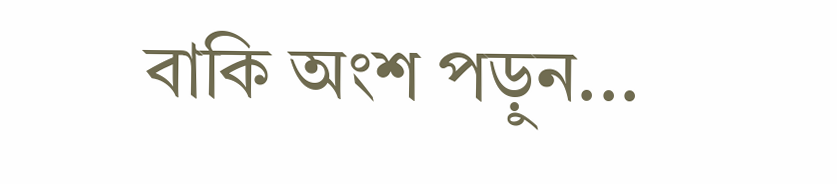বাকি অংশ পড়ুন...